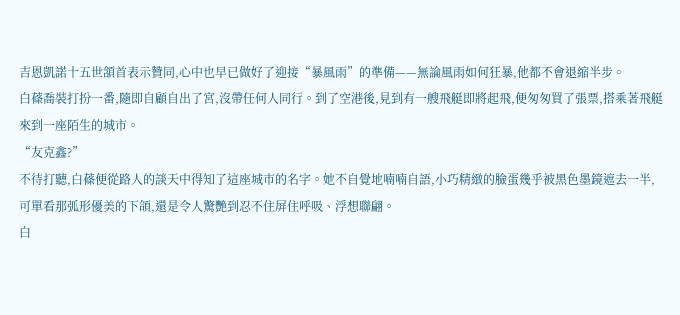吉恩凱諾十五世頷首表示贊同,心中也早已做好了迎接“暴風雨”的準備——無論風雨如何狂暴,他都不會退縮半步。
白蓧喬裝打扮一番,隨即自顧自出了宮,沒帶任何人同行。到了空港後,見到有一艘飛艇即將起飛,便匆匆買了張票,搭乘著飛艇來到一座陌生的城市。
“友克鑫?”
不待打聽,白蓧便從路人的談天中得知了這座城市的名字。她不自覺地喃喃自語,小巧精緻的臉蛋幾乎被黑色墨鏡遮去一半,可單看那弧形優美的下頜,還是令人驚艷到忍不住屏住呼吸、浮想聯翩。
白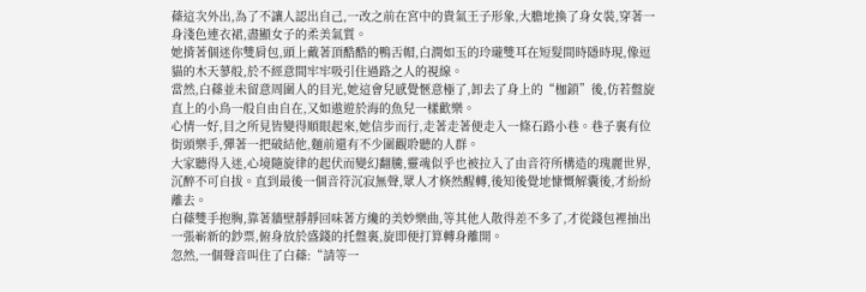蓧這次外出,為了不讓人認出自己,一改之前在宮中的貴氣王子形象,大膽地換了身女裝,穿著一身淺色連衣裙,盡顯女子的柔美氣質。
她揹著個迷你雙肩包,頭上戴著頂酷酷的鴨舌帽,白潤如玉的玲瓏雙耳在短髮間時隱時現,像逗貓的木天蓼般,於不經意間牢牢吸引住過路之人的視線。
當然,白蓧並未留意周圍人的目光,她這會兒感覺愜意極了,卸去了身上的“枷鎖”後,仿若盤旋直上的小鳥一般自由自在,又如遨遊於海的魚兒一樣歡樂。
心情一好,目之所見皆變得順眼起來,她信步而行,走著走著便走入一條石路小巷。巷子裏有位街頭樂手,彈著一把破結他,麵前還有不少圍觀聆聽的人群。
大家聽得入迷,心境隨旋律的起伏而變幻翻騰,靈魂似乎也被拉入了由音符所構造的瑰麗世界,沉醉不可自拔。直到最後一個音符沉寂無聲,眾人才倏然醒轉,後知後覺地慷慨解囊後,才紛紛離去。
白蓧雙手抱胸,靠著牆壁靜靜回味著方纔的美妙樂曲,等其他人散得差不多了,才從錢包裡抽出一張嶄新的鈔票,俯身放於盛錢的托盤裏,旋即便打算轉身離開。
忽然,一個聲音叫住了白蓧:“請等一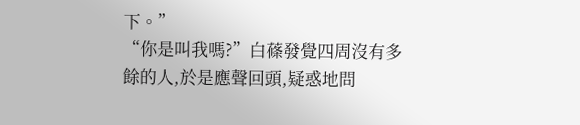下。”
“你是叫我嗎?”白蓧發覺四周沒有多餘的人,於是應聲回頭,疑惑地問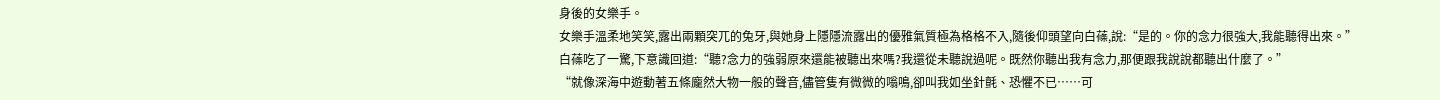身後的女樂手。
女樂手溫柔地笑笑,露出兩顆突兀的兔牙,與她身上隱隱流露出的優雅氣質極為格格不入,隨後仰頭望向白蓧,說:“是的。你的念力很強大,我能聽得出來。”
白蓧吃了一驚,下意識回道:“聽?念力的強弱原來還能被聽出來嗎?我還從未聽說過呢。既然你聽出我有念力,那便跟我說說都聽出什麼了。”
“就像深海中遊動著五條龐然大物一般的聲音,儘管隻有微微的嗡鳴,卻叫我如坐針氈、恐懼不已……可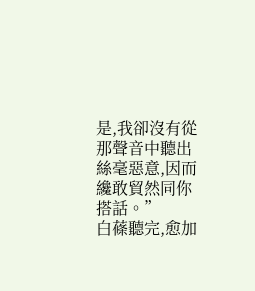是,我卻沒有從那聲音中聽出絲毫惡意,因而纔敢貿然同你搭話。”
白蓧聽完,愈加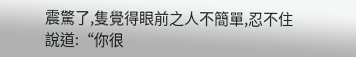震驚了,隻覺得眼前之人不簡單,忍不住說道:“你很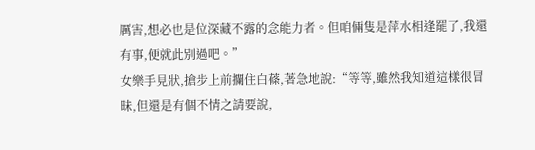厲害,想必也是位深藏不露的念能力者。但咱倆隻是萍水相逢罷了,我還有事,便就此別過吧。”
女樂手見狀,搶步上前攔住白蓧,著急地說:“等等,雖然我知道這樣很冒昧,但還是有個不情之請要說,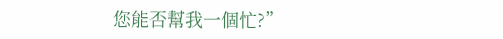您能否幫我一個忙?”